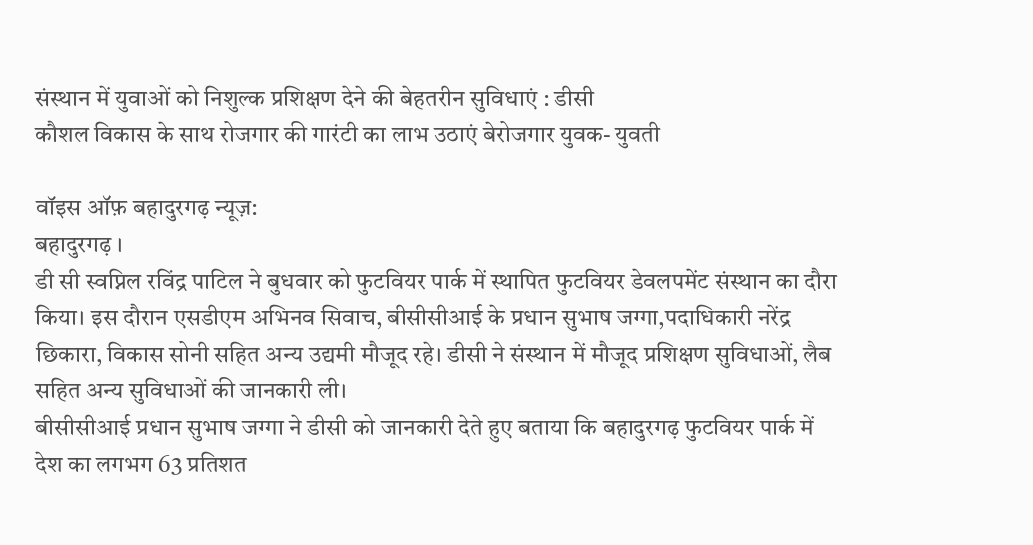संस्थान में युवाओं को निशुल्क प्रशिक्षण देने की बेहतरीन सुविधाएं : डीसी
कौशल विकास के साथ रोजगार की गारंटी का लाभ उठाएं बेरोजगार युवक- युवती

वॉइस ऑफ़ बहादुरगढ़ न्यूज़:
बहादुरगढ़ ।
डी सी स्वप्निल रविंद्र पाटिल ने बुधवार को फुटवियर पार्क में स्थापित फुटवियर डेवलपमेंट संस्थान का दौरा किया। इस दौरान एसडीएम अभिनव सिवाच, बीसीसीआई के प्रधान सुभाष जग्गा,पदाधिकारी नरेंद्र छिकारा, विकास सोनी सहित अन्य उद्यमी मौजूद रहे। डीसी ने संस्थान में मौजूद प्रशिक्षण सुविधाओं, लैब सहित अन्य सुविधाओं की जानकारी ली।
बीसीसीआई प्रधान सुभाष जग्गा ने डीसी को जानकारी देते हुए बताया कि बहादुरगढ़ फुटवियर पार्क में देश का लगभग 63 प्रतिशत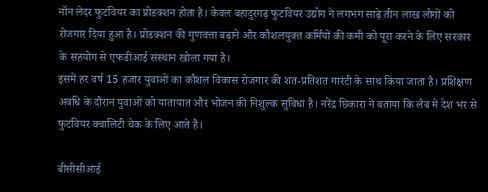नॉन लेदर फुटवियर का प्रोडक्शन होता है। केवल बहादुरगढ़ फुटवियर उद्योग ने लगभग साढ़े तीन लाख लोगों को रोजगार दिया हुआ है। प्रोडक्शन की गुणवत्ता बढ़ाने और कौशलयुक्त कर्मियों की कमी को पूरा करने के लिए सरकार के सहयोग से एफडीआई संस्थान खोला गया है।
इसमें हर वर्ष 15 हजार युवाओं का कौशल विकास रोजगार की शत-प्रतिशत गारंटी के साथ किया जाता है। प्रशिक्षण अवधि के दौरान युवाओं को यातायात और भोजन की निशुल्क सुविधा है। नरेंद्र छिकारा ने बताया कि लैब में देश भर से फुटवियर क्वालिटी चेक के लिए आते हैं।

बीसीसीआई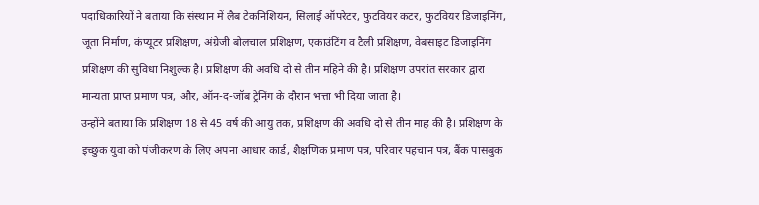पदाधिकारियों ने बताया कि संस्थान में लैब टेकनिशियन, सिलाई ऑपरेटर, फुटवियर कटर, फुटवियर डिजाइनिंग, जूता निर्माण, कंप्यूटर प्रशिक्षण, अंग्रेजी बोलचाल प्रशिक्षण, एकाउंटिंग व टैली प्रशिक्षण, वेबसाइट डिजाइनिंग प्रशिक्षण की सुविधा निशुल्क है। प्रशिक्षण की अवधि दो से तीन महिने की है। प्रशिक्षण उपरांत सरकार द्वारा मान्यता प्राप्त प्रमाण पत्र, और, ऑन-द-जॉब ट्रेनिंग के दौरान भत्ता भी दिया जाता है।
उन्होंने बताया कि प्रशिक्षण 18 से 45 वर्ष की आयु तक, प्रशिक्षण की अवधि दो से तीन माह की है। प्रशिक्षण के इच्छुक युवा को पंजीकरण के लिए अपना आधार कार्ड, शैक्षणिक प्रमाण पत्र, परिवार पहचान पत्र, बैंक पासबुक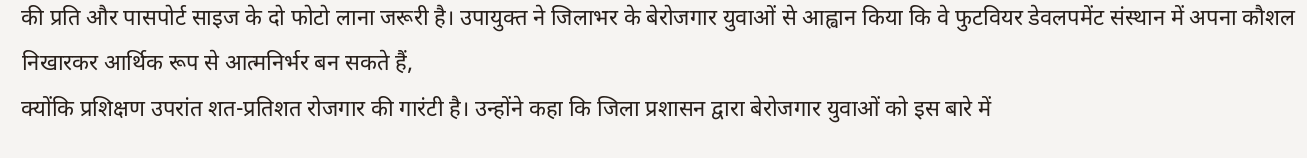की प्रति और पासपोर्ट साइज के दो फोटो लाना जरूरी है। उपायुक्त ने जिलाभर के बेरोजगार युवाओं से आह्वान किया कि वे फुटवियर डेवलपमेंट संस्थान में अपना कौशल निखारकर आर्थिक रूप से आत्मनिर्भर बन सकते हैं,
क्योंकि प्रशिक्षण उपरांत शत-प्रतिशत रोजगार की गारंटी है। उन्होंने कहा कि जिला प्रशासन द्वारा बेरोजगार युवाओं को इस बारे में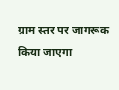ग्राम स्तर पर जागरूक किया जाएगा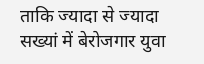ताकि ज्यादा से ज्यादा सख्यां में बेरोजगार युवा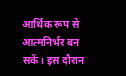आर्थिक रूप से आत्मनिर्भर बन सकें। इस दौरान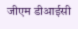जीएम डीआईसी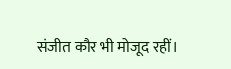संजीत कौर भी मोजूद रहीं।